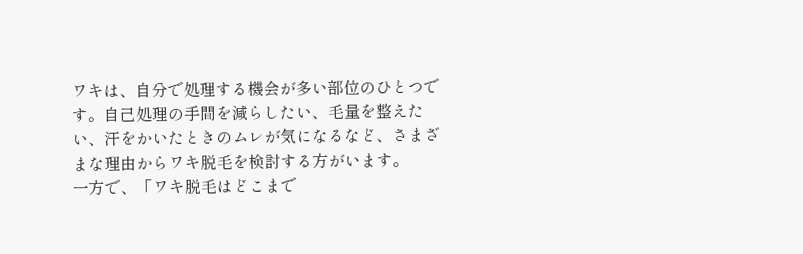ワキは、自分で処理する機会が多い部位のひとつです。自己処理の手間を減らしたい、毛量を整えたい、汗をかいたときのムレが気になるなど、さまざまな理由からワキ脱毛を検討する方がいます。
一方で、「ワキ脱毛はどこまで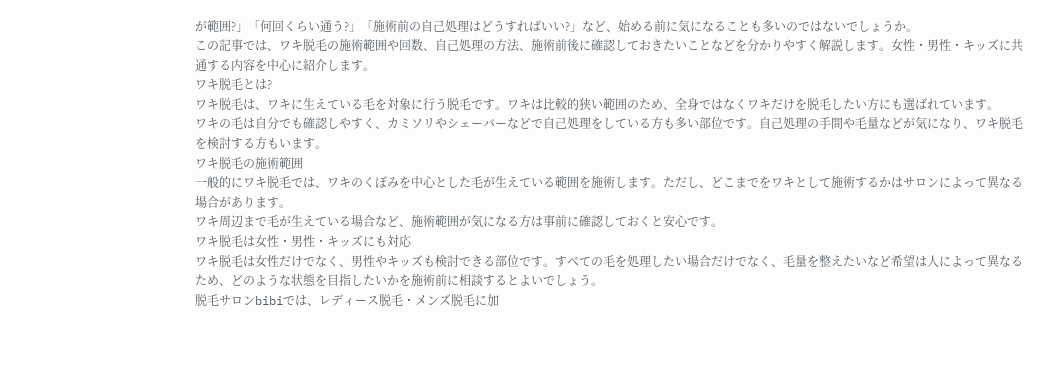が範囲?」「何回くらい通う?」「施術前の自己処理はどうすればいい?」など、始める前に気になることも多いのではないでしょうか。
この記事では、ワキ脱毛の施術範囲や回数、自己処理の方法、施術前後に確認しておきたいことなどを分かりやすく解説します。女性・男性・キッズに共通する内容を中心に紹介します。
ワキ脱毛とは?
ワキ脱毛は、ワキに生えている毛を対象に行う脱毛です。ワキは比較的狭い範囲のため、全身ではなくワキだけを脱毛したい方にも選ばれています。
ワキの毛は自分でも確認しやすく、カミソリやシェーバーなどで自己処理をしている方も多い部位です。自己処理の手間や毛量などが気になり、ワキ脱毛を検討する方もいます。
ワキ脱毛の施術範囲
一般的にワキ脱毛では、ワキのくぼみを中心とした毛が生えている範囲を施術します。ただし、どこまでをワキとして施術するかはサロンによって異なる場合があります。
ワキ周辺まで毛が生えている場合など、施術範囲が気になる方は事前に確認しておくと安心です。
ワキ脱毛は女性・男性・キッズにも対応
ワキ脱毛は女性だけでなく、男性やキッズも検討できる部位です。すべての毛を処理したい場合だけでなく、毛量を整えたいなど希望は人によって異なるため、どのような状態を目指したいかを施術前に相談するとよいでしょう。
脱毛サロンbibiでは、レディース脱毛・メンズ脱毛に加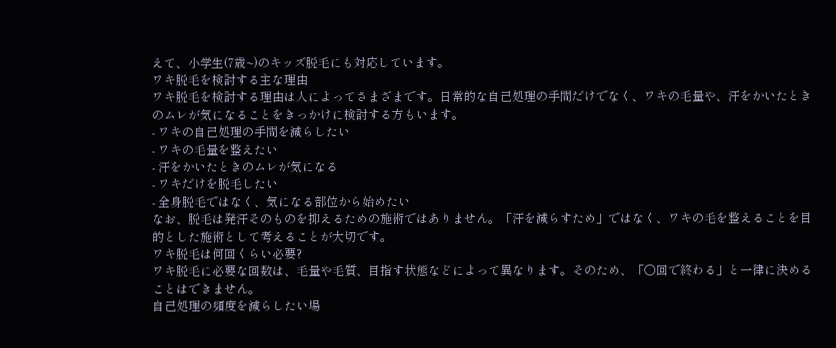えて、小学生(7歳~)のキッズ脱毛にも対応しています。
ワキ脱毛を検討する主な理由
ワキ脱毛を検討する理由は人によってさまざまです。日常的な自己処理の手間だけでなく、ワキの毛量や、汗をかいたときのムレが気になることをきっかけに検討する方もいます。
- ワキの自己処理の手間を減らしたい
- ワキの毛量を整えたい
- 汗をかいたときのムレが気になる
- ワキだけを脱毛したい
- 全身脱毛ではなく、気になる部位から始めたい
なお、脱毛は発汗そのものを抑えるための施術ではありません。「汗を減らすため」ではなく、ワキの毛を整えることを目的とした施術として考えることが大切です。
ワキ脱毛は何回くらい必要?
ワキ脱毛に必要な回数は、毛量や毛質、目指す状態などによって異なります。そのため、「○回で終わる」と一律に決めることはできません。
自己処理の頻度を減らしたい場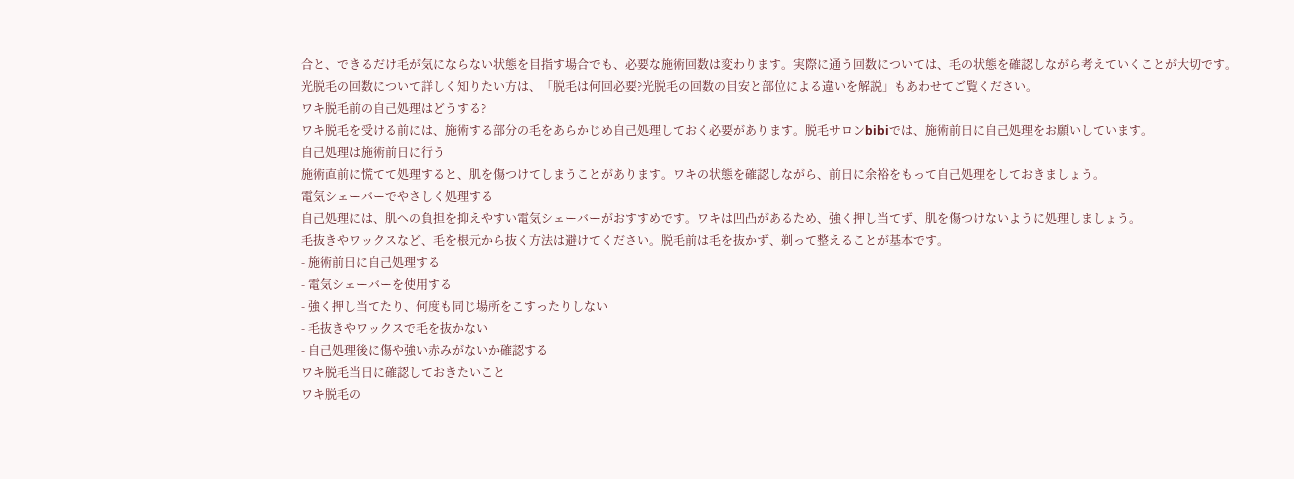合と、できるだけ毛が気にならない状態を目指す場合でも、必要な施術回数は変わります。実際に通う回数については、毛の状態を確認しながら考えていくことが大切です。
光脱毛の回数について詳しく知りたい方は、「脱毛は何回必要?光脱毛の回数の目安と部位による違いを解説」もあわせてご覧ください。
ワキ脱毛前の自己処理はどうする?
ワキ脱毛を受ける前には、施術する部分の毛をあらかじめ自己処理しておく必要があります。脱毛サロンbibiでは、施術前日に自己処理をお願いしています。
自己処理は施術前日に行う
施術直前に慌てて処理すると、肌を傷つけてしまうことがあります。ワキの状態を確認しながら、前日に余裕をもって自己処理をしておきましょう。
電気シェーバーでやさしく処理する
自己処理には、肌への負担を抑えやすい電気シェーバーがおすすめです。ワキは凹凸があるため、強く押し当てず、肌を傷つけないように処理しましょう。
毛抜きやワックスなど、毛を根元から抜く方法は避けてください。脱毛前は毛を抜かず、剃って整えることが基本です。
- 施術前日に自己処理する
- 電気シェーバーを使用する
- 強く押し当てたり、何度も同じ場所をこすったりしない
- 毛抜きやワックスで毛を抜かない
- 自己処理後に傷や強い赤みがないか確認する
ワキ脱毛当日に確認しておきたいこと
ワキ脱毛の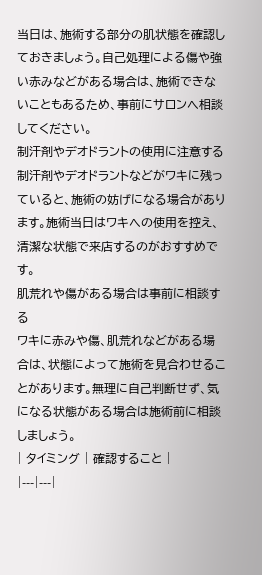当日は、施術する部分の肌状態を確認しておきましょう。自己処理による傷や強い赤みなどがある場合は、施術できないこともあるため、事前にサロンへ相談してください。
制汗剤やデオドラントの使用に注意する
制汗剤やデオドラントなどがワキに残っていると、施術の妨げになる場合があります。施術当日はワキへの使用を控え、清潔な状態で来店するのがおすすめです。
肌荒れや傷がある場合は事前に相談する
ワキに赤みや傷、肌荒れなどがある場合は、状態によって施術を見合わせることがあります。無理に自己判断せず、気になる状態がある場合は施術前に相談しましょう。
| タイミング | 確認すること |
|---|---|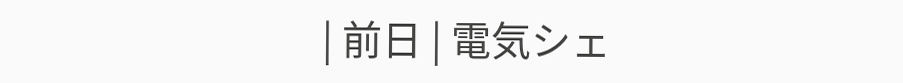| 前日 | 電気シェ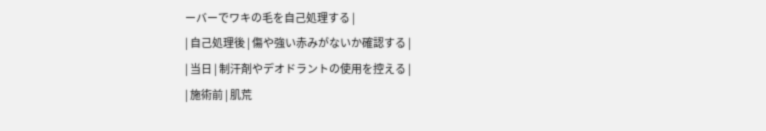ーバーでワキの毛を自己処理する |
| 自己処理後 | 傷や強い赤みがないか確認する |
| 当日 | 制汗剤やデオドラントの使用を控える |
| 施術前 | 肌荒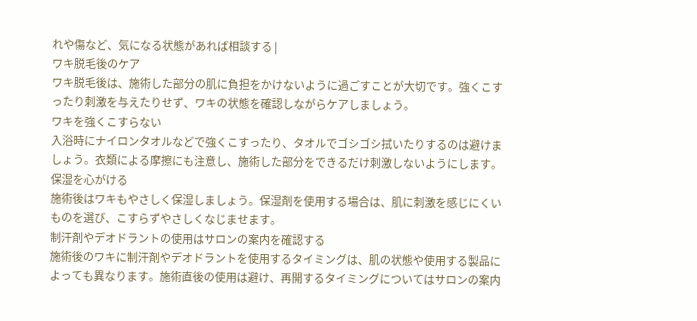れや傷など、気になる状態があれば相談する |
ワキ脱毛後のケア
ワキ脱毛後は、施術した部分の肌に負担をかけないように過ごすことが大切です。強くこすったり刺激を与えたりせず、ワキの状態を確認しながらケアしましょう。
ワキを強くこすらない
入浴時にナイロンタオルなどで強くこすったり、タオルでゴシゴシ拭いたりするのは避けましょう。衣類による摩擦にも注意し、施術した部分をできるだけ刺激しないようにします。
保湿を心がける
施術後はワキもやさしく保湿しましょう。保湿剤を使用する場合は、肌に刺激を感じにくいものを選び、こすらずやさしくなじませます。
制汗剤やデオドラントの使用はサロンの案内を確認する
施術後のワキに制汗剤やデオドラントを使用するタイミングは、肌の状態や使用する製品によっても異なります。施術直後の使用は避け、再開するタイミングについてはサロンの案内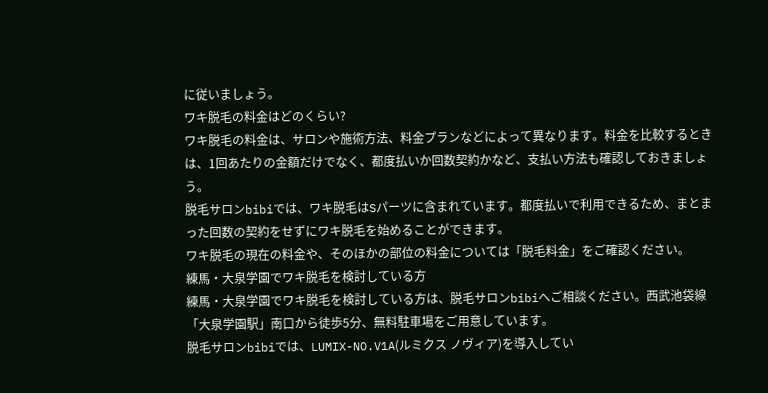に従いましょう。
ワキ脱毛の料金はどのくらい?
ワキ脱毛の料金は、サロンや施術方法、料金プランなどによって異なります。料金を比較するときは、1回あたりの金額だけでなく、都度払いか回数契約かなど、支払い方法も確認しておきましょう。
脱毛サロンbibiでは、ワキ脱毛はSパーツに含まれています。都度払いで利用できるため、まとまった回数の契約をせずにワキ脱毛を始めることができます。
ワキ脱毛の現在の料金や、そのほかの部位の料金については「脱毛料金」をご確認ください。
練馬・大泉学園でワキ脱毛を検討している方
練馬・大泉学園でワキ脱毛を検討している方は、脱毛サロンbibiへご相談ください。西武池袋線「大泉学園駅」南口から徒歩5分、無料駐車場をご用意しています。
脱毛サロンbibiでは、LUMIX-NO.V1A(ルミクス ノヴィア)を導入してい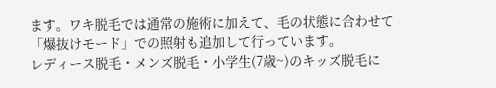ます。ワキ脱毛では通常の施術に加えて、毛の状態に合わせて「爆抜けモード」での照射も追加して行っています。
レディース脱毛・メンズ脱毛・小学生(7歳~)のキッズ脱毛に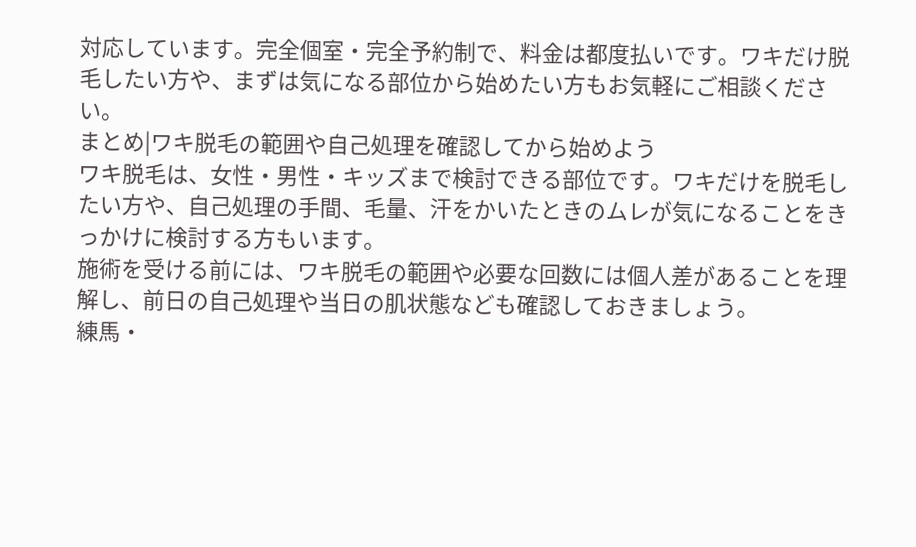対応しています。完全個室・完全予約制で、料金は都度払いです。ワキだけ脱毛したい方や、まずは気になる部位から始めたい方もお気軽にご相談ください。
まとめ|ワキ脱毛の範囲や自己処理を確認してから始めよう
ワキ脱毛は、女性・男性・キッズまで検討できる部位です。ワキだけを脱毛したい方や、自己処理の手間、毛量、汗をかいたときのムレが気になることをきっかけに検討する方もいます。
施術を受ける前には、ワキ脱毛の範囲や必要な回数には個人差があることを理解し、前日の自己処理や当日の肌状態なども確認しておきましょう。
練馬・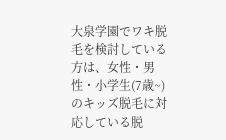大泉学園でワキ脱毛を検討している方は、女性・男性・小学生(7歳~)のキッズ脱毛に対応している脱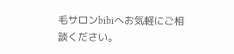毛サロンbibiへお気軽にご相談ください。